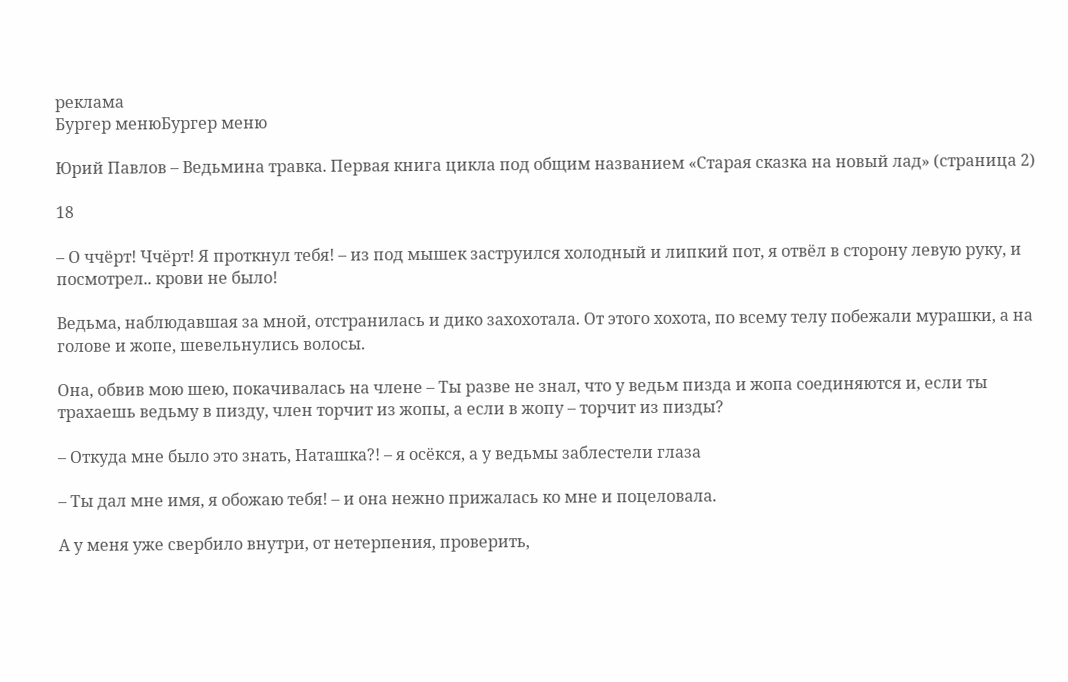реклама
Бургер менюБургер меню

Юрий Павлов – Ведьмина травка. Первая книга цикла под общим названием «Старая сказка на новый лад» (страница 2)

18

– О ччёрт! Ччёрт! Я проткнул тебя! – из под мышек заструился холодный и липкий пот, я отвёл в сторону левую руку, и посмотрел.. крови не было!

Ведьма, наблюдавшая за мной, отстранилась и дико захохотала. От этого хохота, по всему телу побежали мурашки, а на голове и жопе, шевельнулись волосы.

Она, обвив мою шею, покачивалась на члене – Ты разве не знал, что у ведьм пизда и жопа соединяются и, если ты трахаешь ведьму в пизду, член торчит из жопы, а если в жопу – торчит из пизды?

– Откуда мне было это знать, Наташка?! – я осёкся, а у ведьмы заблестели глаза

– Ты дал мне имя, я обожаю тебя! – и она нежно прижалась ко мне и поцеловала.

А у меня уже свербило внутри, от нетерпения, проверить,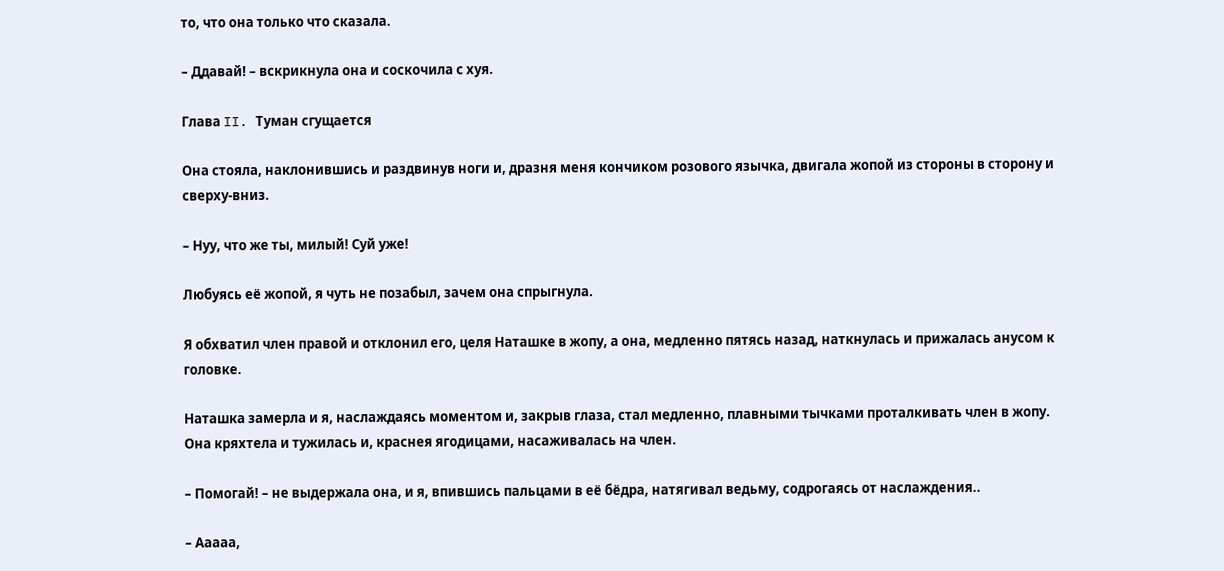то, что она только что сказала.

– Ддавай! – вскрикнула она и соскочила с хуя.

Глава II. Туман сгущается

Она стояла, наклонившись и раздвинув ноги и, дразня меня кончиком розового язычка, двигала жопой из стороны в сторону и сверху-вниз.

– Нуу, что же ты, милый! Суй уже!

Любуясь её жопой, я чуть не позабыл, зачем она спрыгнула.

Я обхватил член правой и отклонил его, целя Наташке в жопу, а она, медленно пятясь назад, наткнулась и прижалась анусом к головке.

Наташка замерла и я, наслаждаясь моментом и, закрыв глаза, стал медленно, плавными тычками проталкивать член в жопу. Она кряхтела и тужилась и, краснея ягодицами, насаживалась на член.

– Помогай! – не выдержала она, и я, впившись пальцами в её бёдра, натягивал ведьму, содрогаясь от наслаждения..

– Ааааа,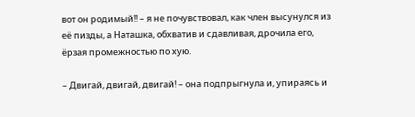вот он родимый!! – я не почувствовал, как член высунулся из её пизды, а Наташка, обхватив и сдавливая, дрочила его, ёрзая промежностью по хую.

– Двигай, двигай, двигай! – она подпрыгнула и, упираясь и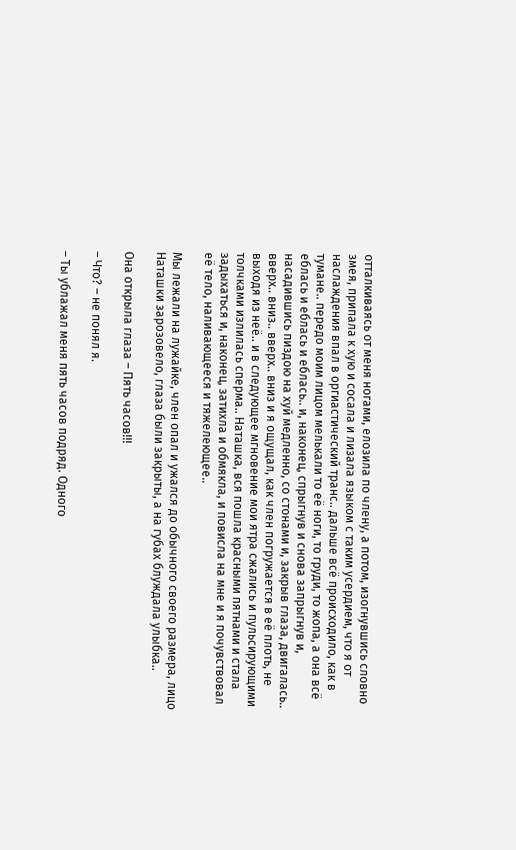отталкиваясь от меня ногами, елозила по члену, а потом, изогнувшись словно змея, припала к хую и сосала и лизала языком с таким усердием, что я от наслаждения впал в оргиастический транс.. дальше всё происходило, как в тумане.. передо моим лицом мелькали то её ноги, то груди, то жопа, а она всё еблась и еблась и еблась.. и, наконец, спрыгнув и снова запрыгнув и, насадившись пиздою на хуй медленно, со стонами и, закрыв глаза, двигалась.. вверх.. вниз.. вверх.. вниз и я ощущал, как член погружается в её плоть, не выходя из неё.. и в следующее мгновение мои ятра сжались и пульсирующими толчками излилась сперма.. Наташка, вся пошла красными пятнами и стала задыхаться и, наконец, затихла и обмякла, и повисла на мне и я почувствовал её тело, наливающееся и тяжелеющее..

Мы лежали на лужайке, член опал и ужался до обычного своего размера, лицо Наташки зарозовело, глаза были закрыты, а на губах блуждала улыбка..

Она открыла глаза – Пять часов!!!

– Что? – не понял я.

– Ты ублажал меня пять часов подряд. Одного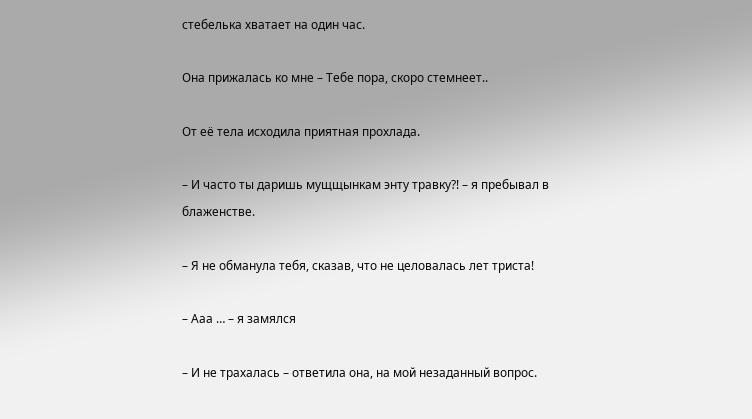стебелька хватает на один час.

Она прижалась ко мне – Тебе пора, скоро стемнеет..

От её тела исходила приятная прохлада.

– И часто ты даришь мущщынкам энту травку?! – я пребывал в блаженстве.

– Я не обманула тебя, сказав, что не целовалась лет триста!

– Ааа … – я замялся

– И не трахалась – ответила она, на мой незаданный вопрос.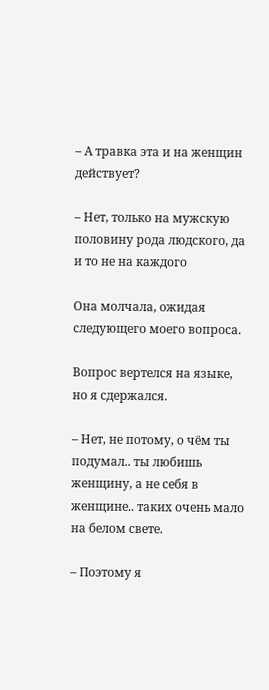– А травка эта и на женщин действует?

– Нет, только на мужскую половину рода людского, да и то не на каждого

Она молчала, ожидая следующего моего вопроса.

Вопрос вертелся на языке, но я сдержался.

– Нет, не потому, о чём ты подумал.. ты любишь женщину, а не себя в женщине.. таких очень мало на белом свете.

– Поэтому я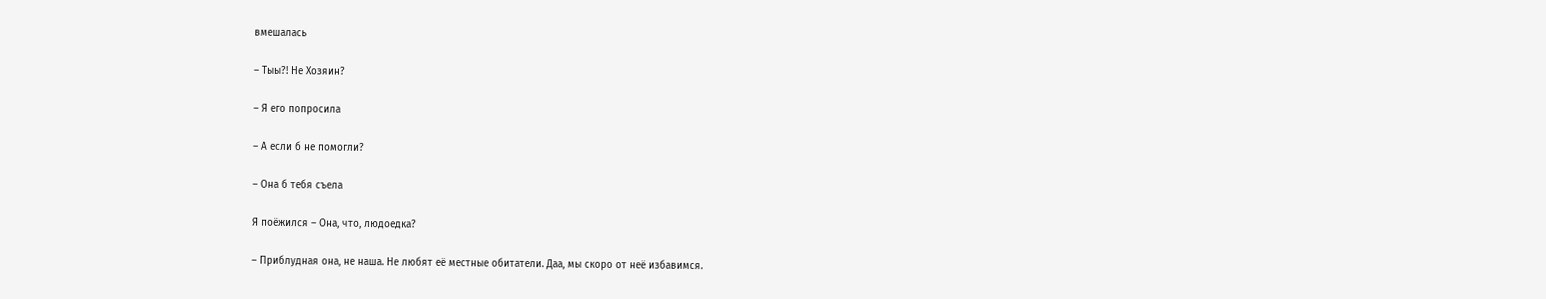вмешалась

– Тыы?! Не Хозяин?

– Я его попросила

– А если б не помогли?

– Она б тебя съела

Я поёжился – Она, что, людоедка?

– Приблудная она, не наша. Не любят её местные обитатели. Даа, мы скоро от неё избавимся.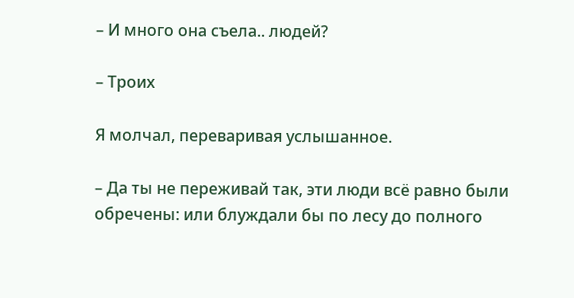– И много она съела.. людей?

– Троих

Я молчал, переваривая услышанное.

– Да ты не переживай так, эти люди всё равно были обречены: или блуждали бы по лесу до полного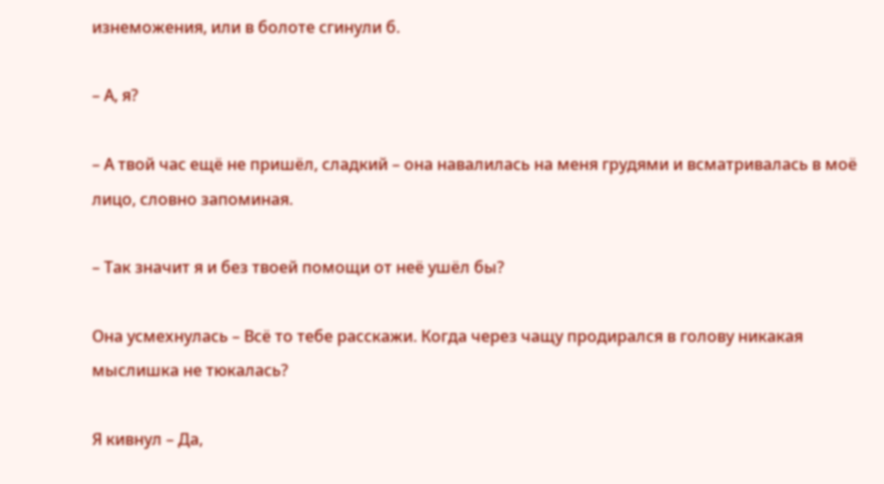изнеможения, или в болоте сгинули б.

– А, я?

– А твой час ещё не пришёл, сладкий – она навалилась на меня грудями и всматривалась в моё лицо, словно запоминая.

– Так значит я и без твоей помощи от неё ушёл бы?

Она усмехнулась – Всё то тебе расскажи. Когда через чащу продирался в голову никакая мыслишка не тюкалась?

Я кивнул – Да,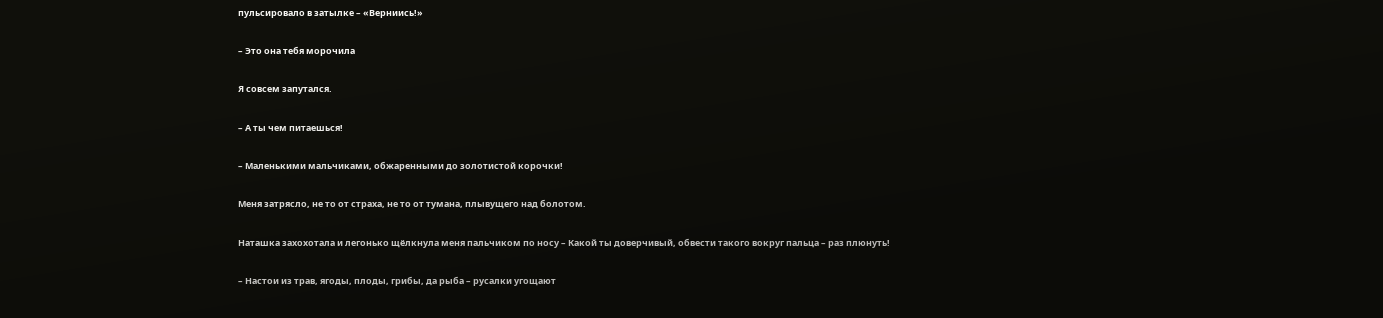пульсировало в затылке – «Верниись!»

– Это она тебя морочила

Я совсем запутался.

– А ты чем питаешься!

– Маленькими мальчиками, обжаренными до золотистой корочки!

Меня затрясло, не то от страха, не то от тумана, плывущего над болотом.

Наташка захохотала и легонько щёлкнула меня пальчиком по носу – Какой ты доверчивый, обвести такого вокруг пальца – раз плюнуть!

– Настои из трав, ягоды, плоды, грибы, да рыба – русалки угощают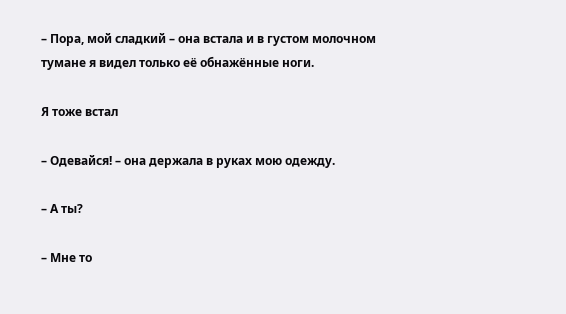– Пора, мой сладкий – она встала и в густом молочном тумане я видел только её обнажённые ноги.

Я тоже встал

– Одевайся! – она держала в руках мою одежду.

– А ты?

– Мне то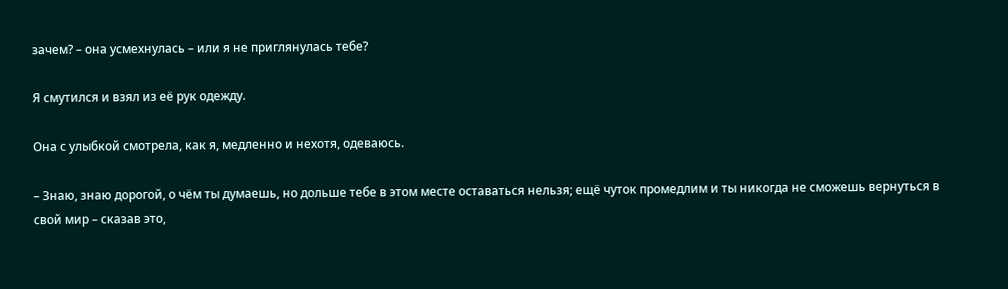зачем? – она усмехнулась – или я не приглянулась тебе?

Я смутился и взял из её рук одежду.

Она с улыбкой смотрела, как я, медленно и нехотя, одеваюсь.

– Знаю, знаю дорогой, о чём ты думаешь, но дольше тебе в этом месте оставаться нельзя; ещё чуток промедлим и ты никогда не сможешь вернуться в свой мир – сказав это,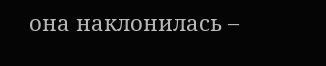она наклонилась –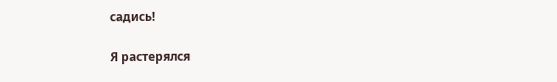садись!

Я растерялся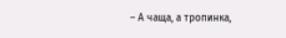– А чаща, а тропинка,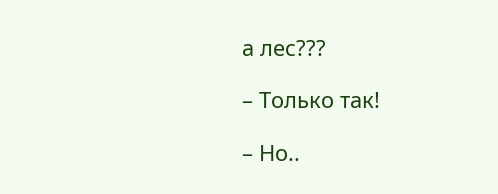а лес???

– Только так!

– Но..